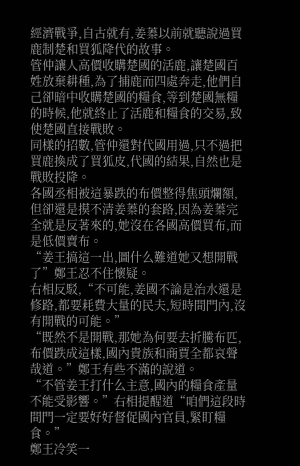經濟戰爭,自古就有,姜蓁以前就聽說過買鹿制楚和買狐降代的故事。
管仲讓人高價收購楚國的活鹿,讓楚國百姓放棄耕種,為了捕鹿而四處奔走,他們自己卻暗中收購楚國的糧食,等到楚國無糧的時候,他就終止了活鹿和糧食的交易,致使楚國直接戰敗。
同樣的招數,管仲還對代國用過,只不過把買鹿換成了買狐皮,代國的結果,自然也是戰敗投降。
各國丞相被這暴跌的布價整得焦頭爛額,但卻還是摸不清姜蓁的套路,因為姜蓁完全就是反著來的,她沒在各國高價買布,而是低價賣布。
“姜王搞這一出,圖什么難道她又想開戰了”鄭王忍不住懷疑。
右相反駁,“不可能,姜國不論是治水還是修路,都要耗費大量的民夫,短時間門內,沒有開戰的可能。”
“既然不是開戰,那她為何要去折騰布匹,布價跌成這樣,國內貴族和商賈全都哀聲哉道。”鄭王有些不滿的說道。
“不管姜王打什么主意,國內的糧食產量不能受影響。”右相提醒道“咱們這段時間門一定要好好督促國內官員,緊盯糧食。”
鄭王冷笑一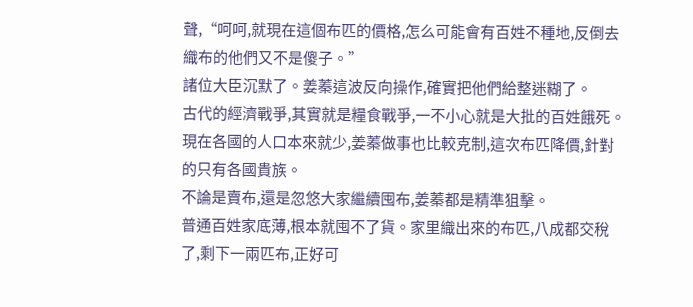聲,“呵呵,就現在這個布匹的價格,怎么可能會有百姓不種地,反倒去織布的他們又不是傻子。”
諸位大臣沉默了。姜蓁這波反向操作,確實把他們給整迷糊了。
古代的經濟戰爭,其實就是糧食戰爭,一不小心就是大批的百姓餓死。
現在各國的人口本來就少,姜蓁做事也比較克制,這次布匹降價,針對的只有各國貴族。
不論是賣布,還是忽悠大家繼續囤布,姜蓁都是精準狙擊。
普通百姓家底薄,根本就囤不了貨。家里織出來的布匹,八成都交稅了,剩下一兩匹布,正好可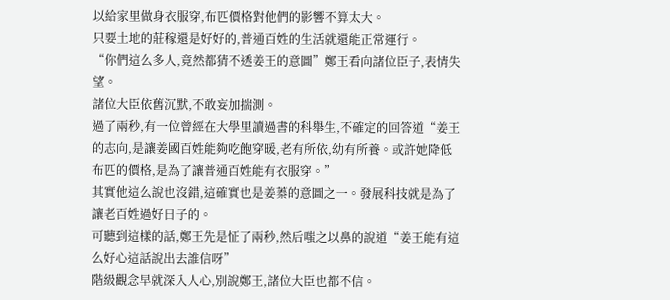以給家里做身衣服穿,布匹價格對他們的影響不算太大。
只要土地的莊稼還是好好的,普通百姓的生活就還能正常運行。
“你們這么多人,竟然都猜不透姜王的意圖”鄭王看向諸位臣子,表情失望。
諸位大臣依舊沉默,不敢妄加揣測。
過了兩秒,有一位曾經在大學里讀過書的科舉生,不確定的回答道“姜王的志向,是讓姜國百姓能夠吃飽穿暖,老有所依,幼有所養。或許她降低布匹的價格,是為了讓普通百姓能有衣服穿。”
其實他這么說也沒錯,這確實也是姜蓁的意圖之一。發展科技就是為了讓老百姓過好日子的。
可聽到這樣的話,鄭王先是怔了兩秒,然后嗤之以鼻的說道“姜王能有這么好心這話說出去誰信呀”
階級觀念早就深入人心,別說鄭王,諸位大臣也都不信。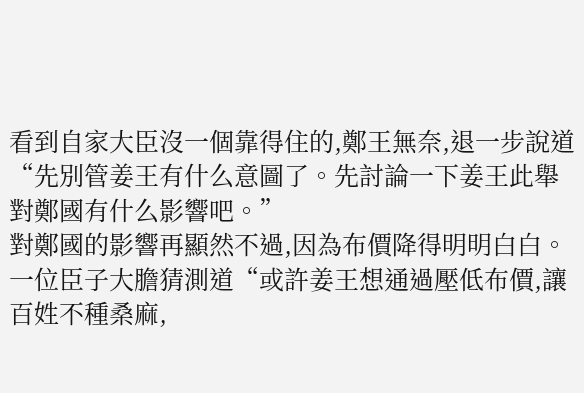看到自家大臣沒一個靠得住的,鄭王無奈,退一步說道“先別管姜王有什么意圖了。先討論一下姜王此舉對鄭國有什么影響吧。”
對鄭國的影響再顯然不過,因為布價降得明明白白。
一位臣子大膽猜測道“或許姜王想通過壓低布價,讓百姓不種桑麻,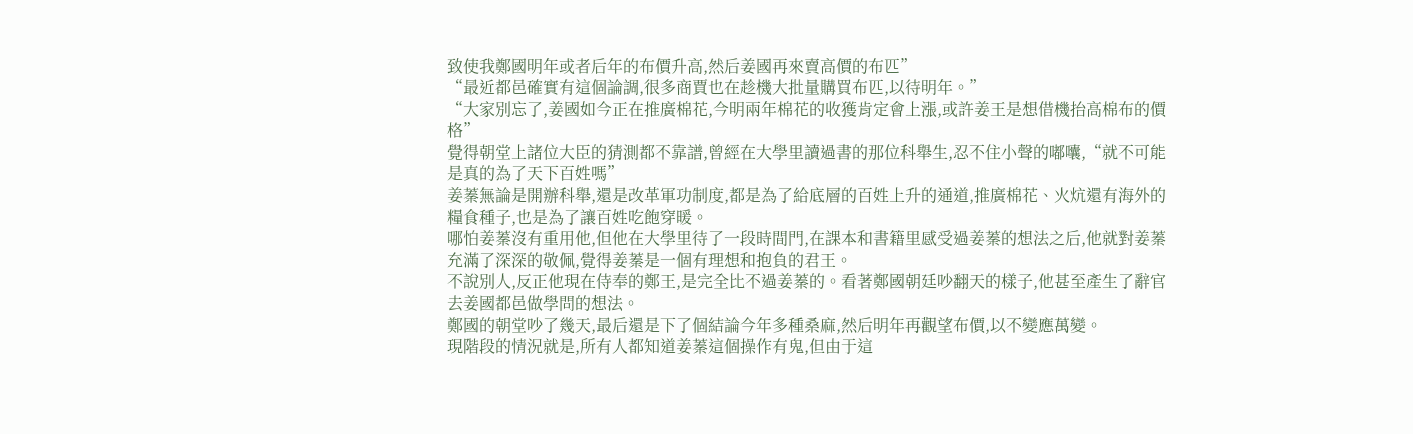致使我鄭國明年或者后年的布價升高,然后姜國再來賣高價的布匹”
“最近都邑確實有這個論調,很多商賈也在趁機大批量購買布匹,以待明年。”
“大家別忘了,姜國如今正在推廣棉花,今明兩年棉花的收獲肯定會上漲,或許姜王是想借機抬高棉布的價格”
覺得朝堂上諸位大臣的猜測都不靠譜,曾經在大學里讀過書的那位科舉生,忍不住小聲的嘟囔,“就不可能是真的為了天下百姓嗎”
姜蓁無論是開辦科舉,還是改革軍功制度,都是為了給底層的百姓上升的通道,推廣棉花、火炕還有海外的糧食種子,也是為了讓百姓吃飽穿暖。
哪怕姜蓁沒有重用他,但他在大學里待了一段時間門,在課本和書籍里感受過姜蓁的想法之后,他就對姜蓁充滿了深深的敬佩,覺得姜蓁是一個有理想和抱負的君王。
不說別人,反正他現在侍奉的鄭王,是完全比不過姜蓁的。看著鄭國朝廷吵翻天的樣子,他甚至產生了辭官去姜國都邑做學問的想法。
鄭國的朝堂吵了幾天,最后還是下了個結論今年多種桑麻,然后明年再觀望布價,以不變應萬變。
現階段的情況就是,所有人都知道姜蓁這個操作有鬼,但由于這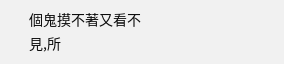個鬼摸不著又看不見,所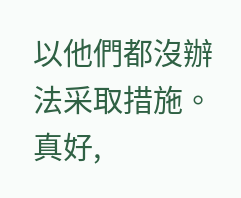以他們都沒辦法采取措施。
真好,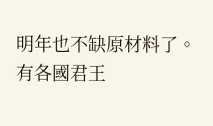明年也不缺原材料了。
有各國君王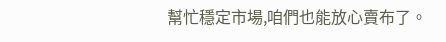幫忙穩定市場,咱們也能放心賣布了。